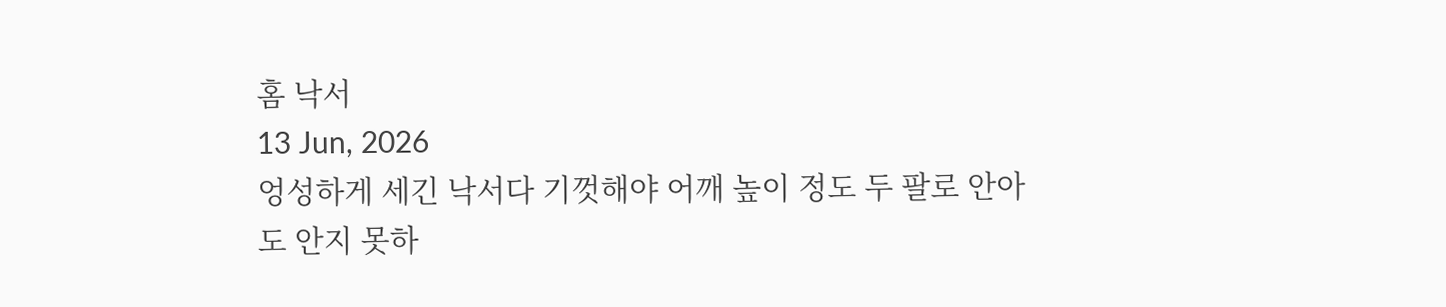홈 낙서
13 Jun, 2026
엉성하게 세긴 낙서다 기껏해야 어깨 높이 정도 두 팔로 안아도 안지 못하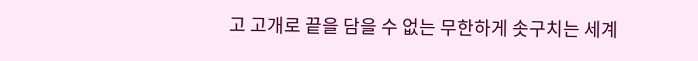고 고개로 끝을 담을 수 없는 무한하게 솟구치는 세계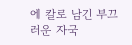에 칼로 남긴 부끄러운 자국